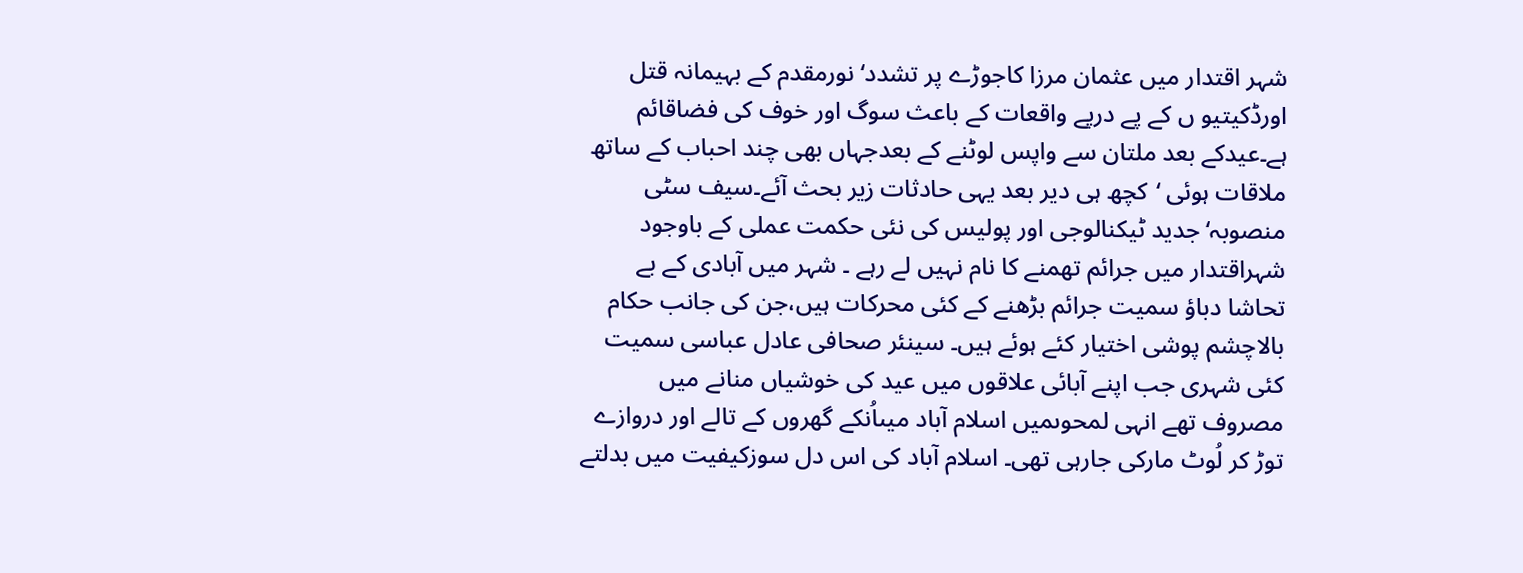شہر اقتدار میں عثمان مرزا کاجوڑے پر تشدد‘نورمقدم کے بہیمانہ قتل اورڈکیتیو ں کے پے درپے واقعات کے باعث سوگ اور خوف کی فضاقائم ہے۔عیدکے بعد ملتان سے واپس لوٹنے کے بعدجہاں بھی چند احباب کے ساتھ ملاقات ہوئی ‘کچھ ہی دیر بعد یہی حادثات زیر بحث آئے۔سیف سٹی منصوبہ‘جدید ٹیکنالوجی اور پولیس کی نئی حکمت عملی کے باوجود شہراقتدار میں جرائم تھمنے کا نام نہیں لے رہے ۔ شہر میں آبادی کے بے تحاشا دباؤ سمیت جرائم بڑھنے کے کئی محرکات ہیں،جن کی جانب حکام بالاچشم پوشی اختیار کئے ہوئے ہیں۔ سینئر صحافی عادل عباسی سمیت کئی شہری جب اپنے آبائی علاقوں میں عید کی خوشیاں منانے میں مصروف تھے انہی لمحوںمیں اسلام آباد میںاُنکے گھروں کے تالے اور دروازے توڑ کر لُوٹ مارکی جارہی تھی۔ اسلام آباد کی اس دل سوزکیفیت میں بدلتے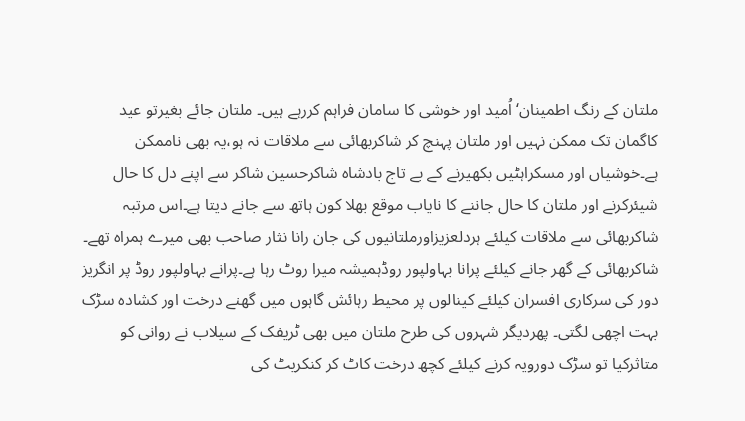ملتان کے رنگ اطمینان‘اُمید اور خوشی کا سامان فراہم کررہے ہیں۔ ملتان جائے بغیرتو عید کاگمان تک ممکن نہیں اور ملتان پہنچ کر شاکربھائی سے ملاقات نہ ہو،یہ بھی ناممکن ہے۔خوشیاں اور مسکراہٹیں بکھیرنے کے بے تاج بادشاہ شاکرحسین شاکر سے اپنے دل کا حال شیئرکرنے اور ملتان کا حال جاننے کا نایاب موقع بھلا کون ہاتھ سے جانے دیتا ہے۔اس مرتبہ شاکربھائی سے ملاقات کیلئے ہردلعزیزاورملتانیوں کی جان رانا نثار صاحب بھی میرے ہمراہ تھے۔ شاکربھائی کے گھر جانے کیلئے پرانا بہاولپور روڈہمیشہ میرا روٹ رہا ہے۔پرانے بہاولپور روڈ پر انگریز دور کی سرکاری افسران کیلئے کینالوں پر محیط رہائش گاہوں میں گھنے درخت اور کشادہ سڑک بہت اچھی لگتی۔ پھردیگر شہروں کی طرح ملتان میں بھی ٹریفک کے سیلاب نے روانی کو متاثرکیا تو سڑک دورویہ کرنے کیلئے کچھ درخت کاٹ کر کنکریٹ کی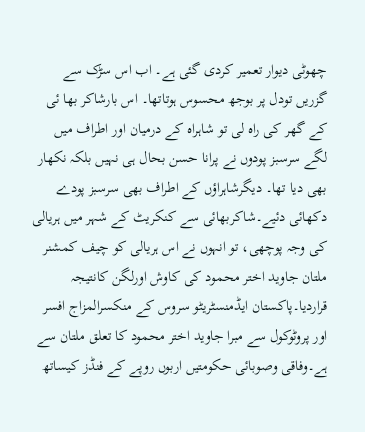چھوٹی دیوار تعمیر کردی گئی ہے۔ اب اس سڑک سے گزریں تودل پر بوجھ محسوس ہوتاتھا۔ اس بارشاکر بھا ئی کے گھر کی راہ لی تو شاہراہ کے درمیان اور اطراف میں لگے سرسبز پودوں نے پرانا حسن بحال ہی نہیں بلکہ نکھار بھی دیا تھا۔ دیگرشاہراؤں کے اطراف بھی سرسبز پودے دکھائی دئیے۔شاکربھائی سے کنکریٹ کے شہر میں ہریالی کی وجہ پوچھی، تو انہوں نے اس ہریالی کو چیف کمشنر ملتان جاوید اختر محمود کی کاوش اورلگن کانتیجہ قراردیا۔پاکستان ایڈمنسٹریٹو سروس کے منکسرالمزاج افسر اور پروٹوکول سے مبرا جاوید اختر محمود کا تعلق ملتان سے ہے۔وفاقی وصوبائی حکومتیں اربوں روپے کے فنڈز کیساتھ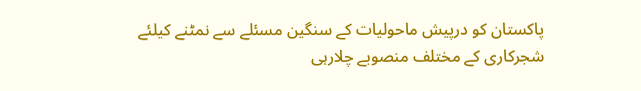پاکستان کو درپیش ماحولیات کے سنگین مسئلے سے نمٹنے کیلئے شجرکاری کے مختلف منصوبے چلارہی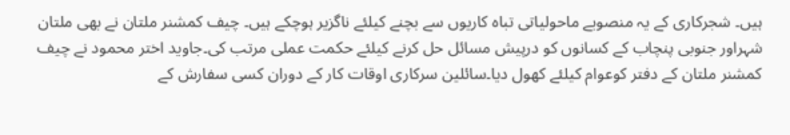ہیں۔ شجرکاری کے یہ منصوبے ماحولیاتی تباہ کاریوں سے بچنے کیلئے ناگزیر ہوچکے ہیں۔ چیف کمشنر ملتان نے بھی ملتان شہراور جنوبی پنچاب کے کسانوں کو درپیش مسائل حل کرنے کیلئے حکمت عملی مرتب کی۔جاوید اختر محمود نے چیف کمشنر ملتان کے دفتر کوعوام کیلئے کھول دیا۔سائلین سرکاری اوقات کار کے دوران کسی سفارش کے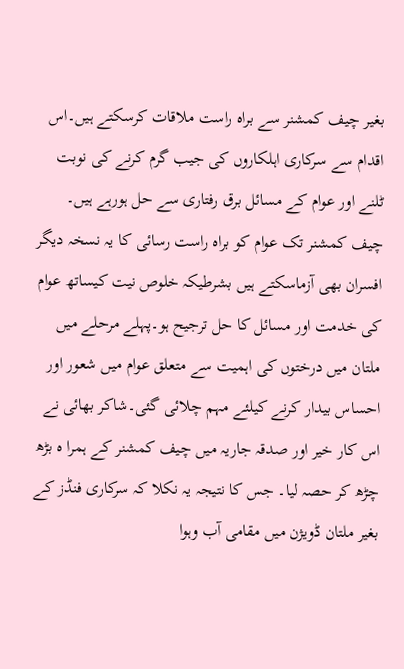بغیر چیف کمشنر سے براہ راست ملاقات کرسکتے ہیں۔اس اقدام سے سرکاری اہلکاروں کی جیب گرم کرنے کی نوبت ٹلنے اور عوام کے مسائل برق رفتاری سے حل ہورہے ہیں۔ چیف کمشنر تک عوام کو براہ راست رسائی کا یہ نسخہ دیگر افسران بھی آزماسکتے ہیں بشرطیکہ خلوص نیت کیساتھ عوام کی خدمت اور مسائل کا حل ترجیح ہو۔پہلے مرحلے میں ملتان میں درختوں کی اہمیت سے متعلق عوام میں شعور اور احساس بیدار کرنے کیلئے مہم چلائی گئی۔شاکر بھائی نے اس کار خیر اور صدقہ جاریہ میں چیف کمشنر کے ہمرا ہ بڑھ چڑھ کر حصہ لیا۔ جس کا نتیجہ یہ نکلا کہ سرکاری فنڈز کے بغیر ملتان ڈویژن میں مقامی آب وہوا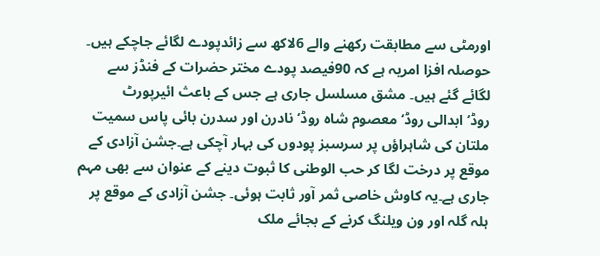اورمٹی سے مطابقت رکھنے والے 6لاکھ سے زائدپودے لگائے جاچکے ہیں۔ حوصلہ افزا امریہ ہے کہ 90فیصد پودے مختر حضرات کے فنڈز سے لگائے گئے ہیں۔ مشق مسلسل جاری ہے جس کے باعث ائیرپورٹ روڈ‘ابدالی روڈ‘معصوم شاہ روڈ‘نادرن اور سدرن بائی پاس سمیت ملتان کی شاہراؤں پر سرسبز پودوں کی بہار آچکی ہے۔جشن آزادی کے موقع پر درخت لگا کر حب الوطنی کا ثبوت دینے کے عنوان سے بھی مہم جاری ہے۔یہ کاوش خاصی ثمر آور ثابت ہوئی۔ جشن آزادی کے موقع پر ہلہ گلہ اور ون ویلنگ کرنے کے بجائے ملک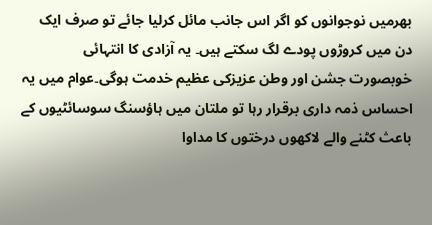بھرمیں نوجوانوں کو اگر اس جانب مائل کرلیا جائے تو صرف ایک دن میں کروڑوں پودے لگ سکتے ہیں۔ یہ آزادی کا انتہائی خوبصورت جشن اور وطن عزیزکی عظیم خدمت ہوگی۔عوام میں یہ احساس ذمہ داری برقرار رہا تو ملتان میں ہاؤسنگ سوسائٹیوں کے باعث کٹنے والے لاکھوں درختوں کا مداوا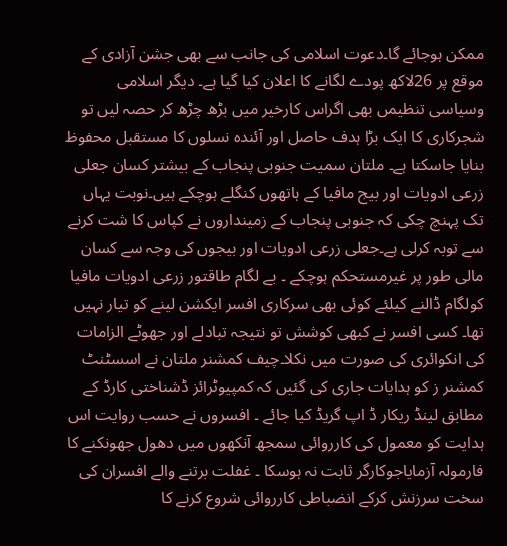ممکن ہوجائے گا۔دعوت اسلامی کی جانب سے بھی جشن آزادی کے موقع پر 26لاکھ پودے لگانے کا اعلان کیا گیا ہے۔ دیگر اسلامی وسیاسی تنظیمں بھی اگراس کارخیر میں بڑھ چڑھ کر حصہ لیں تو شجرکاری کا ایک بڑا ہدف حاصل اور آئندہ نسلوں کا مستقبل محفوظ بنایا جاسکتا ہے۔ ملتان سمیت جنوبی پنجاب کے بیشتر کسان جعلی زرعی ادویات اور بیج مافیا کے ہاتھوں کنگلے ہوچکے ہیں۔نوبت یہاں تک پہنچ چکی کہ جنوبی پنجاب کے زمینداروں نے کپاس کا شت کرنے سے توبہ کرلی ہے۔جعلی زرعی ادویات اور بیجوں کی وجہ سے کسان مالی طور پر غیرمستحکم ہوچکے ۔ بے لگام طاقتور زرعی ادویات مافیا کولگام ڈالنے کیلئے کوئی بھی سرکاری افسر ایکشن لینے کو تیار نہیں تھا۔ کسی افسر نے کبھی کوشش تو نتیجہ تبادلے اور جھوٹے الزامات کی انکوائری کی صورت میں نکلا۔چیف کمشنر ملتان نے اسسٹنٹ کمشنر ز کو ہدایات جاری کی گئیں کہ کمپیوٹرائز ڈشناختی کارڈ کے مطابق لینڈ ریکار ڈ اپ گریڈ کیا جائے ۔ افسروں نے حسب روایت اس ہدایت کو معمول کی کارروائی سمجھ آنکھوں میں دھول جھونکنے کا فارمولہ آزمایاجوکارگر ثابت نہ ہوسکا ۔ غفلت برتنے والے افسران کی سخت سرزنش کرکے انضباطی کارروائی شروع کرنے کا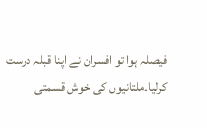فیصلہ ہوا تو افسران نے اپنا قبلہ درست کرلیا۔ملتانیوں کی خوش قسمتی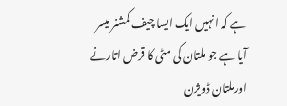ہے کہ انہیں ایک ایسا چیف کمشنر میسر آیا ہے جو ملتان کی مٹی کا قرض اتارنے اورملتان ڈویژن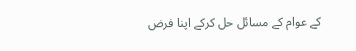کے عوام کے مسائل حل کرکے اپنا فرض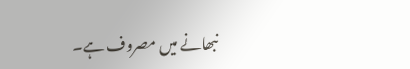نبھانے میں مصروف ہے۔